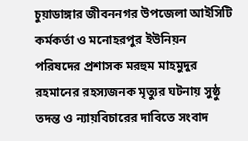চুয়াডাঙ্গার জীবননগর উপজেলা আইসিটি কর্মকর্তা ও মনোহরপুর ইউনিয়ন পরিষদের প্রশাসক মরহুম মাহমুদুর রহমানের রহস্যজনক মৃত্যুর ঘটনায় সুষ্ঠু তদন্ত ও ন্যায়বিচারের দাবিতে সংবাদ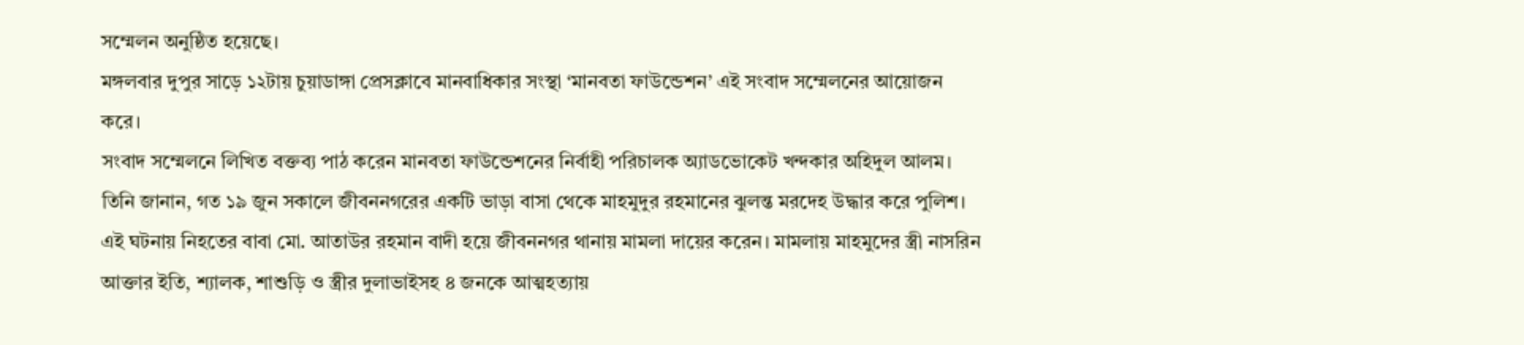সম্মেলন অনুষ্ঠিত হয়েছে।
মঙ্গলবার দুপুর সাড়ে ১২টায় চুয়াডাঙ্গা প্রেসক্লাবে মানবাধিকার সংস্থা ‘মানবতা ফাউন্ডেশন’ এই সংবাদ সম্মেলনের আয়োজন করে।
সংবাদ সম্মেলনে লিখিত বক্তব্য পাঠ করেন মানবতা ফাউন্ডেশনের নির্বাহী পরিচালক অ্যাডভোকেট খন্দকার অহিদুল আলম। তিনি জানান, গত ১৯ জুন সকালে জীবননগরের একটি ভাড়া বাসা থেকে মাহমুদুর রহমানের ঝুলন্ত মরদেহ উদ্ধার করে পুলিশ। এই ঘটনায় নিহতের বাবা মো. আতাউর রহমান বাদী হয়ে জীবননগর থানায় মামলা দায়ের করেন। মামলায় মাহমুদের স্ত্রী নাসরিন আক্তার ইতি, শ্যালক, শাশুড়ি ও স্ত্রীর দুলাভাইসহ ৪ জনকে আত্মহত্যায়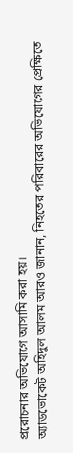প্ররোচনার অভিযোগে আসামি করা হয়।
অ্যাডভোকেট অহিদুল আলম আরও জানান, নিহতের পরিবারের অভিযোগের প্রেক্ষিতে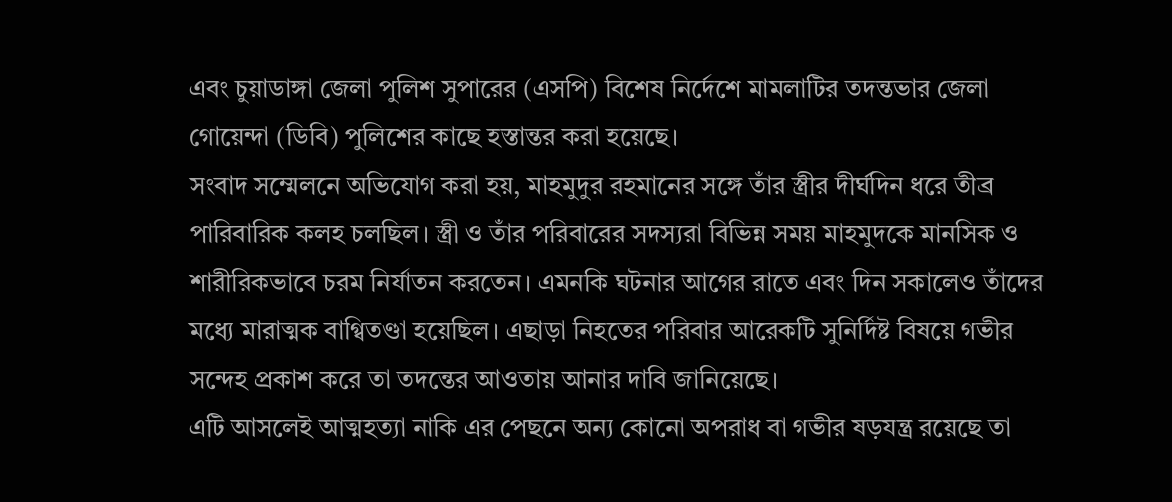এবং চুয়াডাঙ্গা জেলা পুলিশ সুপারের (এসপি) বিশেষ নির্দেশে মামলাটির তদন্তভার জেলা গোয়েন্দা (ডিবি) পুলিশের কাছে হস্তান্তর করা হয়েছে।
সংবাদ সম্মেলনে অভিযোগ করা হয়, মাহমুদুর রহমানের সঙ্গে তাঁর স্ত্রীর দীর্ঘদিন ধরে তীব্র পারিবারিক কলহ চলছিল। স্ত্রী ও তাঁর পরিবারের সদস্যরা বিভিন্ন সময় মাহমুদকে মানসিক ও শারীরিকভাবে চরম নির্যাতন করতেন। এমনকি ঘটনার আগের রাতে এবং দিন সকালেও তাঁদের মধ্যে মারাত্মক বাগ্বিতণ্ডা হয়েছিল। এছাড়া নিহতের পরিবার আরেকটি সুনির্দিষ্ট বিষয়ে গভীর সন্দেহ প্রকাশ করে তা তদন্তের আওতায় আনার দাবি জানিয়েছে।
এটি আসলেই আত্মহত্যা নাকি এর পেছনে অন্য কোনো অপরাধ বা গভীর ষড়যন্ত্র রয়েছে তা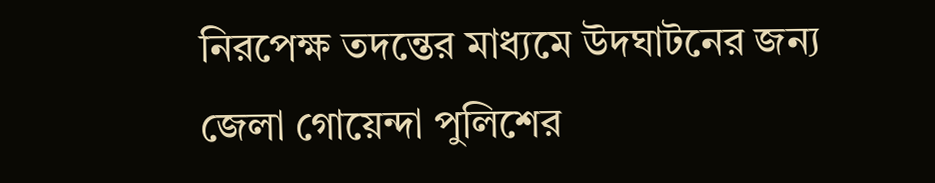নিরপেক্ষ তদন্তের মাধ্যমে উদঘাটনের জন্য জেলা গোয়েন্দা পুলিশের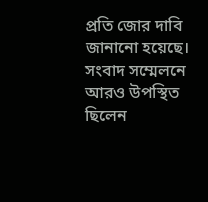প্রতি জোর দাবি জানানো হয়েছে।
সংবাদ সম্মেলনে আরও উপস্থিত ছিলেন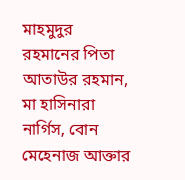মাহমুদুর রহমানের পিতা আতাউর রহমান, মা হাসিনারা নার্গিস, বোন মেহেনাজ আক্তার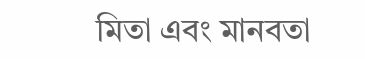মিতা এবং মানবতা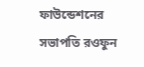ফাউন্ডেশনের সভাপতি রওফুন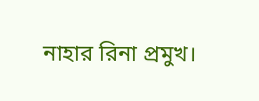নাহার রিনা প্রমুখ।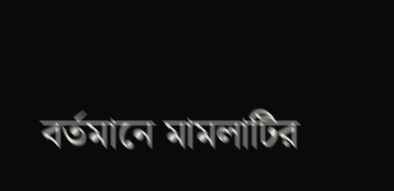বর্তমানে মামলাটির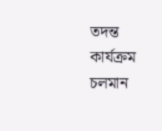তদন্ত কার্যক্রম চলমান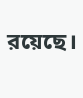রয়েছে।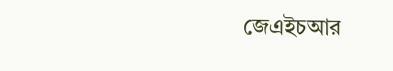জেএইচআর